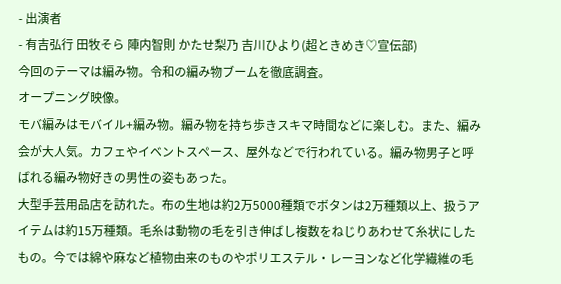- 出演者
- 有吉弘行 田牧そら 陣内智則 かたせ梨乃 吉川ひより(超ときめき♡宣伝部)
今回のテーマは編み物。令和の編み物ブームを徹底調査。
オープニング映像。
モバ編みはモバイル+編み物。編み物を持ち歩きスキマ時間などに楽しむ。また、編み会が大人気。カフェやイベントスペース、屋外などで行われている。編み物男子と呼ばれる編み物好きの男性の姿もあった。
大型手芸用品店を訪れた。布の生地は約2万5000種類でボタンは2万種類以上、扱うアイテムは約15万種類。毛糸は動物の毛を引き伸ばし複数をねじりあわせて糸状にしたもの。今では綿や麻など植物由来のものやポリエステル・レーヨンなど化学繊維の毛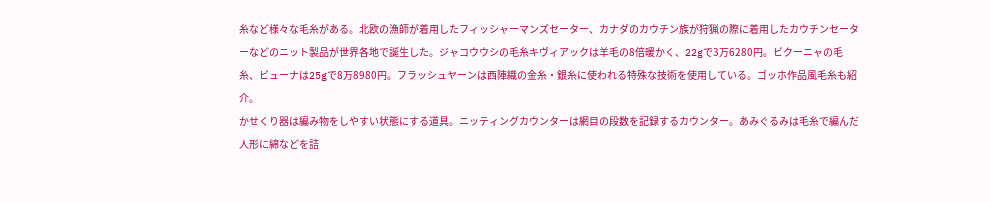糸など様々な毛糸がある。北欧の漁師が着用したフィッシャーマンズセーター、カナダのカウチン族が狩猟の際に着用したカウチンセーターなどのニット製品が世界各地で誕生した。ジャコウウシの毛糸キヴィアックは羊毛の8倍暖かく、22gで3万6280円。ビクーニャの毛糸、ビューナは25gで8万8980円。フラッシュヤーンは西陣織の金糸・銀糸に使われる特殊な技術を使用している。ゴッホ作品風毛糸も紹介。
かせくり器は編み物をしやすい状態にする道具。ニッティングカウンターは網目の段数を記録するカウンター。あみぐるみは毛糸で編んだ人形に綿などを詰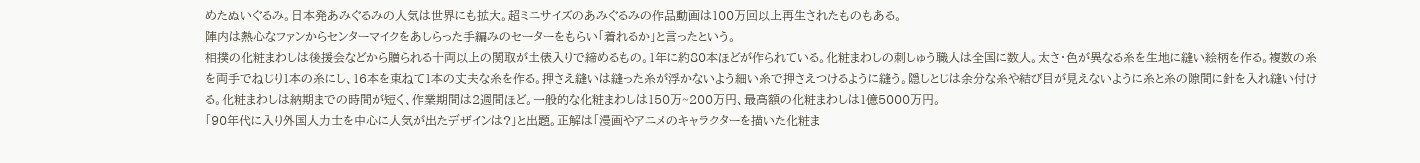めたぬいぐるみ。日本発あみぐるみの人気は世界にも拡大。超ミニサイズのあみぐるみの作品動画は100万回以上再生されたものもある。
陣内は熱心なファンからセンターマイクをあしらった手編みのセーターをもらい「着れるか」と言ったという。
相撲の化粧まわしは後援会などから贈られる十両以上の関取が土俵入りで締めるもの。1年に約80本ほどが作られている。化粧まわしの刺しゅう職人は全国に数人。太さ・色が異なる糸を生地に縫い絵柄を作る。複数の糸を両手でねじり1本の糸にし、16本を束ねて1本の丈夫な糸を作る。押さえ縫いは縫った糸が浮かないよう細い糸で押さえつけるように縫う。隠しとじは余分な糸や結び目が見えないように糸と糸の隙間に針を入れ縫い付ける。化粧まわしは納期までの時間が短く、作業期間は2週間ほど。一般的な化粧まわしは150万~200万円、最高額の化粧まわしは1億5000万円。
「90年代に入り外国人力士を中心に人気が出たデザインは?」と出題。正解は「漫画やアニメのキャラクターを描いた化粧ま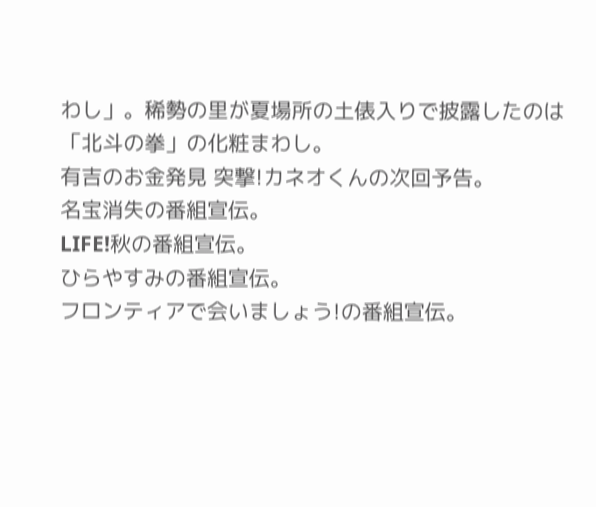わし」。稀勢の里が夏場所の土俵入りで披露したのは「北斗の拳」の化粧まわし。
有吉のお金発見 突撃!カネオくんの次回予告。
名宝消失の番組宣伝。
LIFE!秋の番組宣伝。
ひらやすみの番組宣伝。
フロンティアで会いましょう!の番組宣伝。